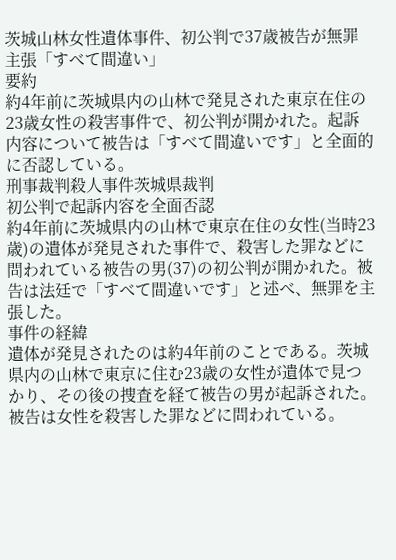茨城山林女性遺体事件、初公判で37歳被告が無罪主張「すべて間違い」
要約
約4年前に茨城県内の山林で発見された東京在住の23歳女性の殺害事件で、初公判が開かれた。起訴内容について被告は「すべて間違いです」と全面的に否認している。
刑事裁判殺人事件茨城県裁判
初公判で起訴内容を全面否認
約4年前に茨城県内の山林で東京在住の女性(当時23歳)の遺体が発見された事件で、殺害した罪などに問われている被告の男(37)の初公判が開かれた。被告は法廷で「すべて間違いです」と述べ、無罪を主張した。
事件の経緯
遺体が発見されたのは約4年前のことである。茨城県内の山林で東京に住む23歳の女性が遺体で見つかり、その後の捜査を経て被告の男が起訴された。被告は女性を殺害した罪などに問われている。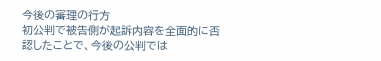今後の審理の行方
初公判で被告側が起訴内容を全面的に否認したことで、今後の公判では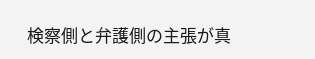検察側と弁護側の主張が真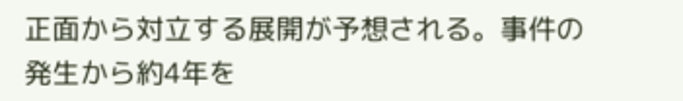正面から対立する展開が予想される。事件の発生から約4年を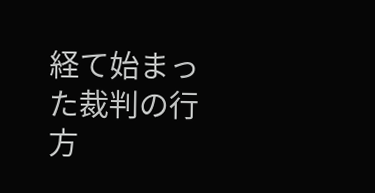経て始まった裁判の行方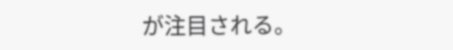が注目される。